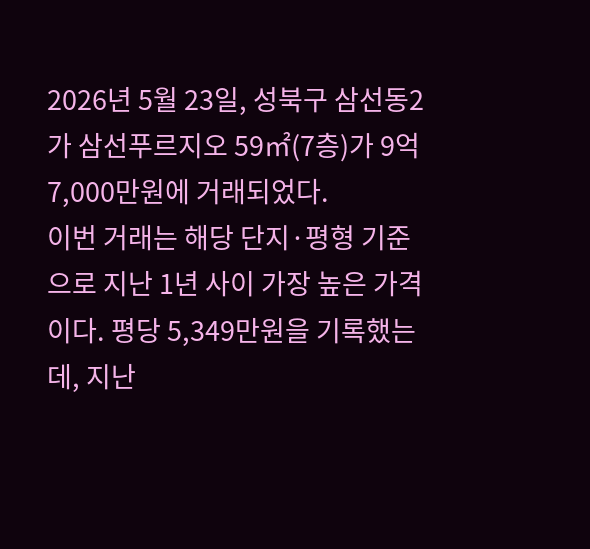2026년 5월 23일, 성북구 삼선동2가 삼선푸르지오 59㎡(7층)가 9억 7,000만원에 거래되었다.
이번 거래는 해당 단지·평형 기준으로 지난 1년 사이 가장 높은 가격이다. 평당 5,349만원을 기록했는데, 지난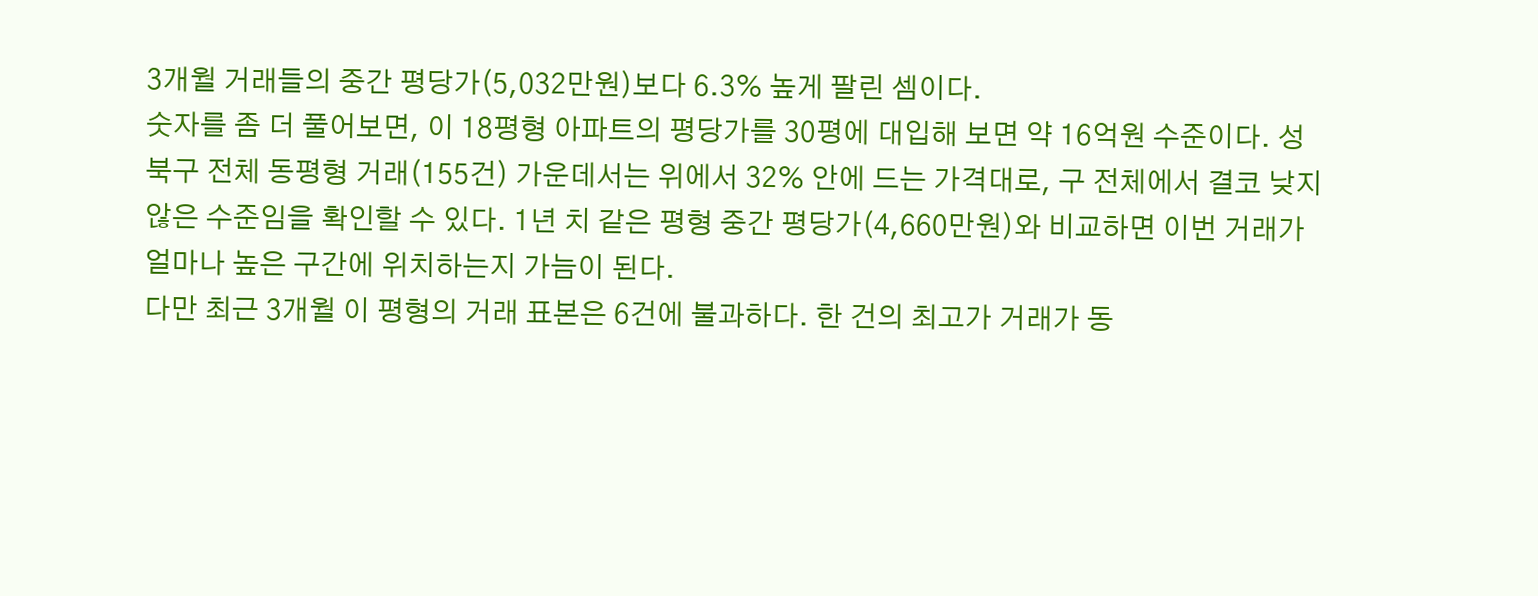3개월 거래들의 중간 평당가(5,032만원)보다 6.3% 높게 팔린 셈이다.
숫자를 좀 더 풀어보면, 이 18평형 아파트의 평당가를 30평에 대입해 보면 약 16억원 수준이다. 성북구 전체 동평형 거래(155건) 가운데서는 위에서 32% 안에 드는 가격대로, 구 전체에서 결코 낮지 않은 수준임을 확인할 수 있다. 1년 치 같은 평형 중간 평당가(4,660만원)와 비교하면 이번 거래가 얼마나 높은 구간에 위치하는지 가늠이 된다.
다만 최근 3개월 이 평형의 거래 표본은 6건에 불과하다. 한 건의 최고가 거래가 동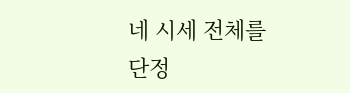네 시세 전체를 단정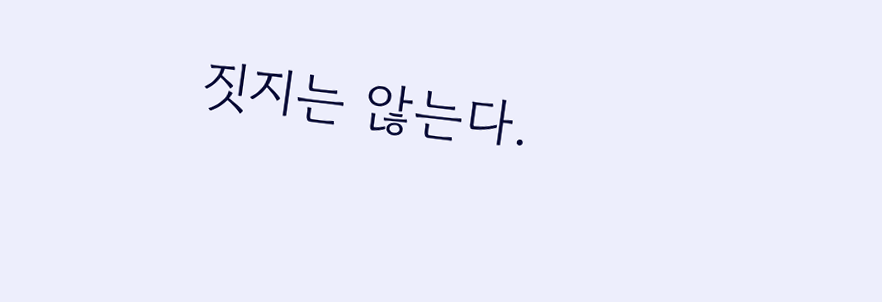짓지는 않는다.